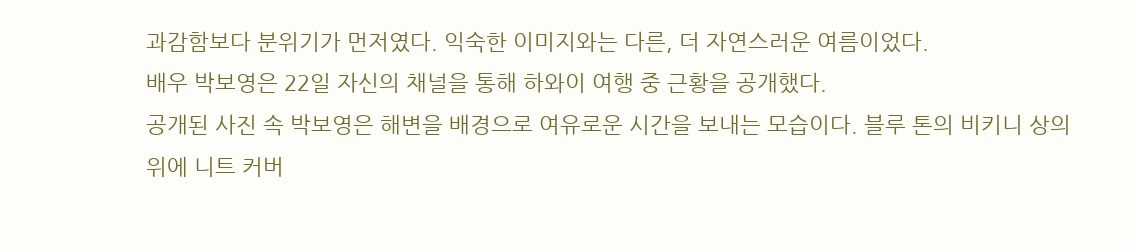과감함보다 분위기가 먼저였다. 익숙한 이미지와는 다른, 더 자연스러운 여름이었다.
배우 박보영은 22일 자신의 채널을 통해 하와이 여행 중 근황을 공개했다.
공개된 사진 속 박보영은 해변을 배경으로 여유로운 시간을 보내는 모습이다. 블루 톤의 비키니 상의 위에 니트 커버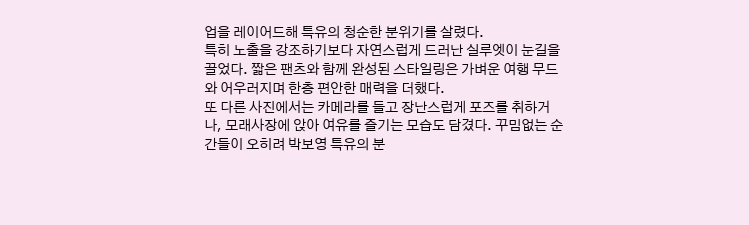업을 레이어드해 특유의 청순한 분위기를 살렸다.
특히 노출을 강조하기보다 자연스럽게 드러난 실루엣이 눈길을 끌었다. 짧은 팬츠와 함께 완성된 스타일링은 가벼운 여행 무드와 어우러지며 한층 편안한 매력을 더했다.
또 다른 사진에서는 카메라를 들고 장난스럽게 포즈를 취하거나, 모래사장에 앉아 여유를 즐기는 모습도 담겼다. 꾸밈없는 순간들이 오히려 박보영 특유의 분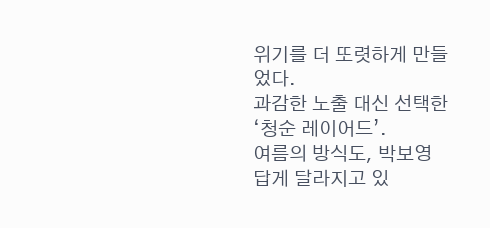위기를 더 또렷하게 만들었다.
과감한 노출 대신 선택한 ‘청순 레이어드’.
여름의 방식도, 박보영답게 달라지고 있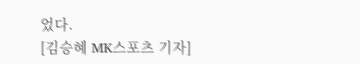었다.
[김승혜 MK스포츠 기자]